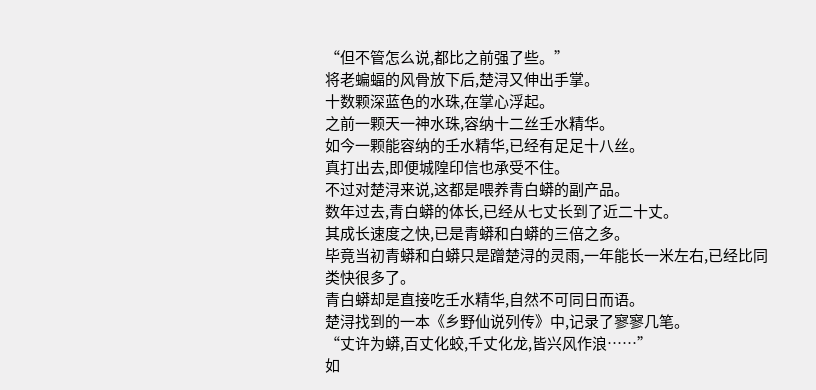“但不管怎么说,都比之前强了些。”
将老蝙蝠的风骨放下后,楚浔又伸出手掌。
十数颗深蓝色的水珠,在掌心浮起。
之前一颗天一神水珠,容纳十二丝壬水精华。
如今一颗能容纳的壬水精华,已经有足足十八丝。
真打出去,即便城隍印信也承受不住。
不过对楚浔来说,这都是喂养青白蟒的副产品。
数年过去,青白蟒的体长,已经从七丈长到了近二十丈。
其成长速度之快,已是青蟒和白蟒的三倍之多。
毕竟当初青蟒和白蟒只是蹭楚浔的灵雨,一年能长一米左右,已经比同类快很多了。
青白蟒却是直接吃壬水精华,自然不可同日而语。
楚浔找到的一本《乡野仙说列传》中,记录了寥寥几笔。
“丈许为蟒,百丈化蛟,千丈化龙,皆兴风作浪……”
如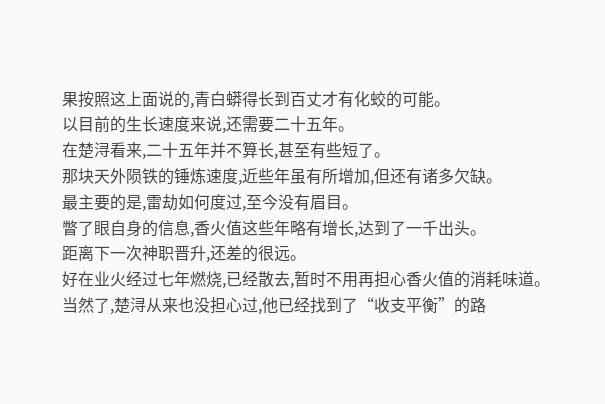果按照这上面说的,青白蟒得长到百丈才有化蛟的可能。
以目前的生长速度来说,还需要二十五年。
在楚浔看来,二十五年并不算长,甚至有些短了。
那块天外陨铁的锤炼速度,近些年虽有所增加,但还有诸多欠缺。
最主要的是,雷劫如何度过,至今没有眉目。
瞥了眼自身的信息,香火值这些年略有增长,达到了一千出头。
距离下一次神职晋升,还差的很远。
好在业火经过七年燃烧,已经散去,暂时不用再担心香火值的消耗味道。
当然了,楚浔从来也没担心过,他已经找到了“收支平衡”的路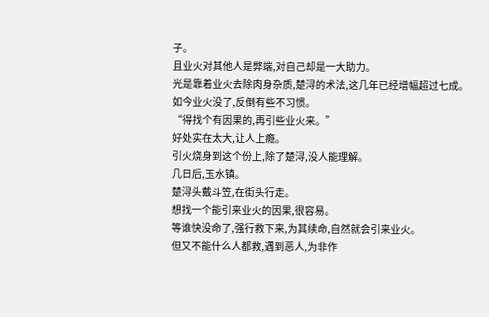子。
且业火对其他人是弊端,对自己却是一大助力。
光是靠着业火去除肉身杂质,楚浔的术法,这几年已经增幅超过七成。
如今业火没了,反倒有些不习惯。
“得找个有因果的,再引些业火来。”
好处实在太大,让人上瘾。
引火烧身到这个份上,除了楚浔,没人能理解。
几日后,玉水镇。
楚浔头戴斗笠,在街头行走。
想找一个能引来业火的因果,很容易。
等谁快没命了,强行救下来,为其续命,自然就会引来业火。
但又不能什么人都救,遇到恶人,为非作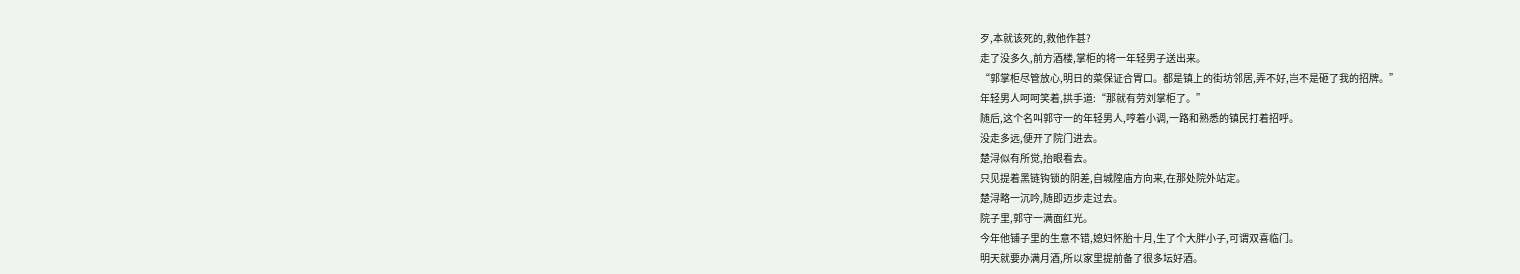歹,本就该死的,救他作甚?
走了没多久,前方酒楼,掌柜的将一年轻男子送出来。
“郭掌柜尽管放心,明日的菜保证合胃口。都是镇上的街坊邻居,弄不好,岂不是砸了我的招牌。”
年轻男人呵呵笑着,拱手道:“那就有劳刘掌柜了。”
随后,这个名叫郭守一的年轻男人,哼着小调,一路和熟悉的镇民打着招呼。
没走多远,便开了院门进去。
楚浔似有所觉,抬眼看去。
只见提着黑链钩锁的阴差,自城隍庙方向来,在那处院外站定。
楚浔略一沉吟,随即迈步走过去。
院子里,郭守一满面红光。
今年他铺子里的生意不错,媳妇怀胎十月,生了个大胖小子,可谓双喜临门。
明天就要办满月酒,所以家里提前备了很多坛好酒。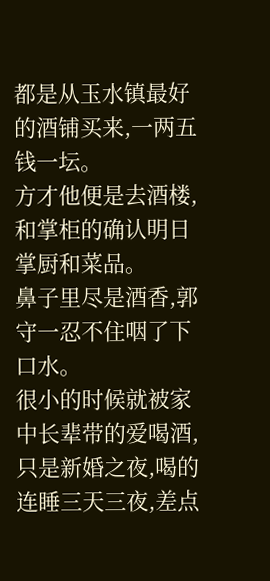都是从玉水镇最好的酒铺买来,一两五钱一坛。
方才他便是去酒楼,和掌柜的确认明日掌厨和菜品。
鼻子里尽是酒香,郭守一忍不住咽了下口水。
很小的时候就被家中长辈带的爱喝酒,只是新婚之夜,喝的连睡三天三夜,差点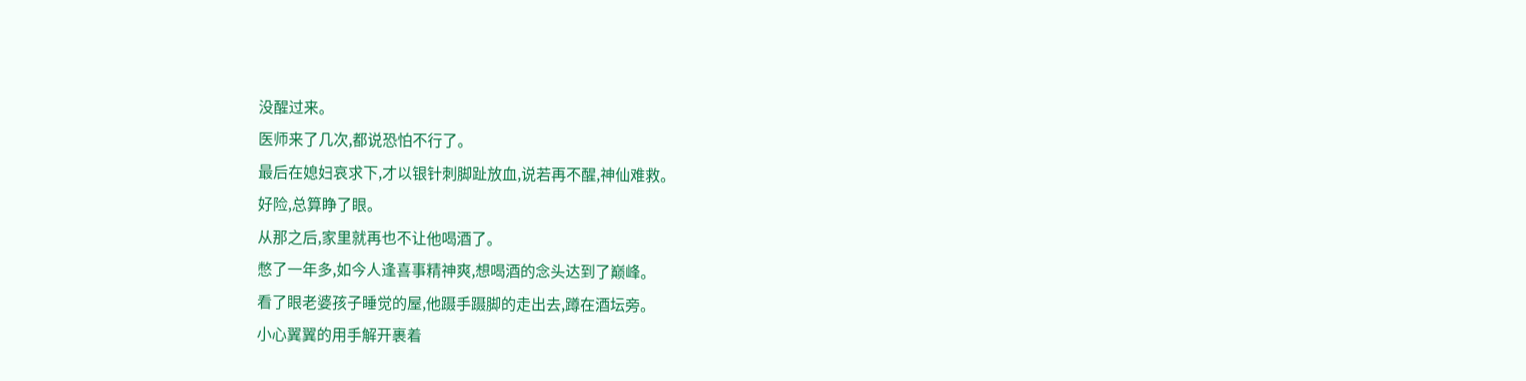没醒过来。
医师来了几次,都说恐怕不行了。
最后在媳妇哀求下,才以银针刺脚趾放血,说若再不醒,神仙难救。
好险,总算睁了眼。
从那之后,家里就再也不让他喝酒了。
憋了一年多,如今人逢喜事精神爽,想喝酒的念头达到了巅峰。
看了眼老婆孩子睡觉的屋,他蹑手蹑脚的走出去,蹲在酒坛旁。
小心翼翼的用手解开裹着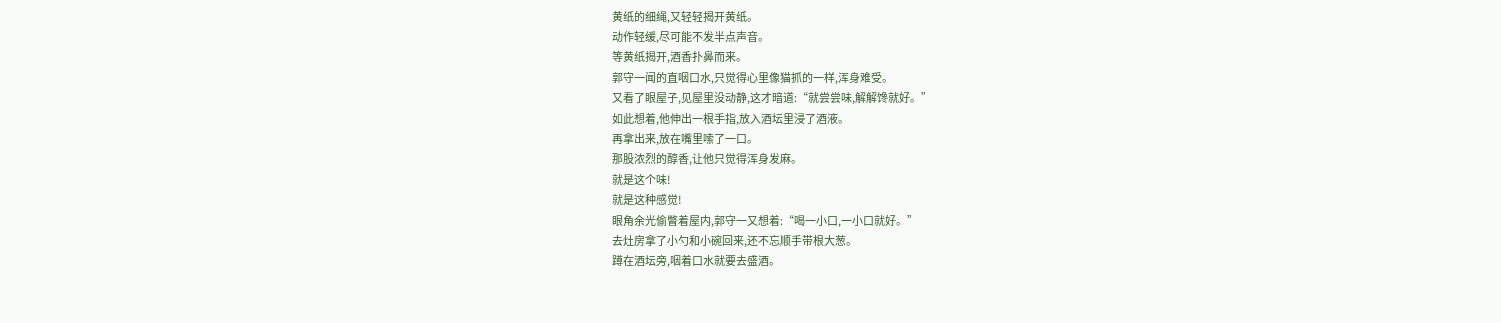黄纸的细绳,又轻轻揭开黄纸。
动作轻缓,尽可能不发半点声音。
等黄纸揭开,酒香扑鼻而来。
郭守一闻的直咽口水,只觉得心里像猫抓的一样,浑身难受。
又看了眼屋子,见屋里没动静,这才暗道:“就尝尝味,解解馋就好。”
如此想着,他伸出一根手指,放入酒坛里浸了酒液。
再拿出来,放在嘴里嗦了一口。
那股浓烈的醇香,让他只觉得浑身发麻。
就是这个味!
就是这种感觉!
眼角余光偷瞥着屋内,郭守一又想着:“喝一小口,一小口就好。”
去灶房拿了小勺和小碗回来,还不忘顺手带根大葱。
蹲在酒坛旁,咽着口水就要去盛酒。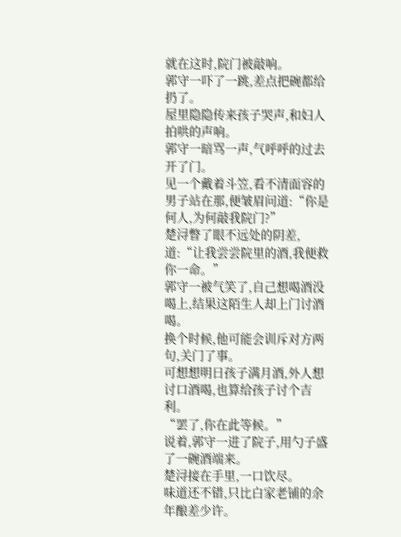就在这时,院门被敲响。
郭守一吓了一跳,差点把碗都给扔了。
屋里隐隐传来孩子哭声,和妇人拍哄的声响。
郭守一暗骂一声,气呼呼的过去开了门。
见一个戴着斗笠,看不清面容的男子站在那,便皱眉问道:“你是何人,为何敲我院门?”
楚浔瞥了眼不远处的阴差,道:“让我尝尝院里的酒,我便救你一命。”
郭守一被气笑了,自己想喝酒没喝上,结果这陌生人却上门讨酒喝。
换个时候,他可能会训斥对方两句,关门了事。
可想想明日孩子满月酒,外人想讨口酒喝,也算给孩子讨个吉利。
“罢了,你在此等候。”
说着,郭守一进了院子,用勺子盛了一碗酒端来。
楚浔接在手里,一口饮尽。
味道还不错,只比白家老铺的余年酿差少许。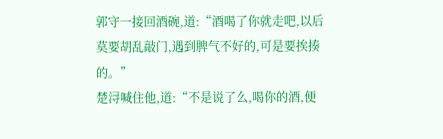郭守一接回酒碗,道:“酒喝了你就走吧,以后莫要胡乱敲门,遇到脾气不好的,可是要挨揍的。”
楚浔喊住他,道:“不是说了么,喝你的酒,便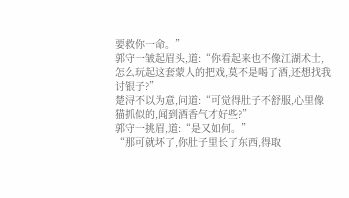要救你一命。”
郭守一皱起眉头,道:“你看起来也不像江湖术士,怎么玩起这套蒙人的把戏,莫不是喝了酒,还想找我讨银子?”
楚浔不以为意,问道:“可觉得肚子不舒服,心里像猫抓似的,闻到酒香气才好些?”
郭守一挑眉,道:“是又如何。”
“那可就坏了,你肚子里长了东西,得取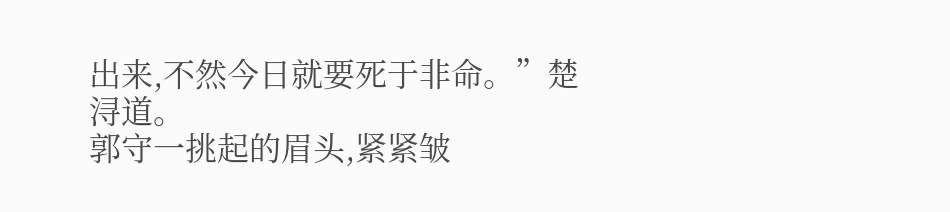出来,不然今日就要死于非命。”楚浔道。
郭守一挑起的眉头,紧紧皱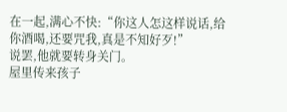在一起,满心不快:“你这人怎这样说话,给你酒喝,还要咒我,真是不知好歹!”
说罢,他就要转身关门。
屋里传来孩子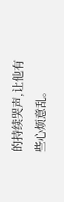的持续哭声,让他有些心烦意乱。